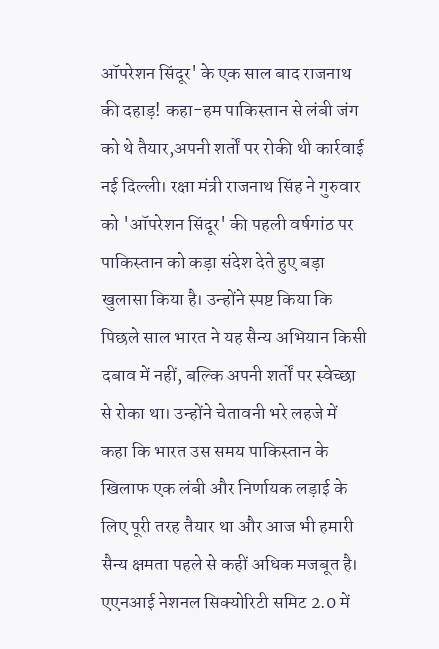ऑपरेशन सिंदूर' के एक साल बाद राजनाथ की दहाड़! कहा-हम पाकिस्तान से लंबी जंग को थे तैयार,अपनी शर्तों पर रोकी थी कार्रवाई
नई दिल्ली। रक्षा मंत्री राजनाथ सिंह ने गुरुवार को 'ऑपरेशन सिंदूर' की पहली वर्षगांठ पर पाकिस्तान को कड़ा संदेश देते हुए बड़ा खुलासा किया है। उन्होंने स्पष्ट किया कि पिछले साल भारत ने यह सैन्य अभियान किसी दबाव में नहीं, बल्कि अपनी शर्तों पर स्वेच्छा से रोका था। उन्होंने चेतावनी भरे लहजे में कहा कि भारत उस समय पाकिस्तान के खिलाफ एक लंबी और निर्णायक लड़ाई के लिए पूरी तरह तैयार था और आज भी हमारी सैन्य क्षमता पहले से कहीं अधिक मजबूत है।
एएनआई नेशनल सिक्योरिटी समिट 2.0 में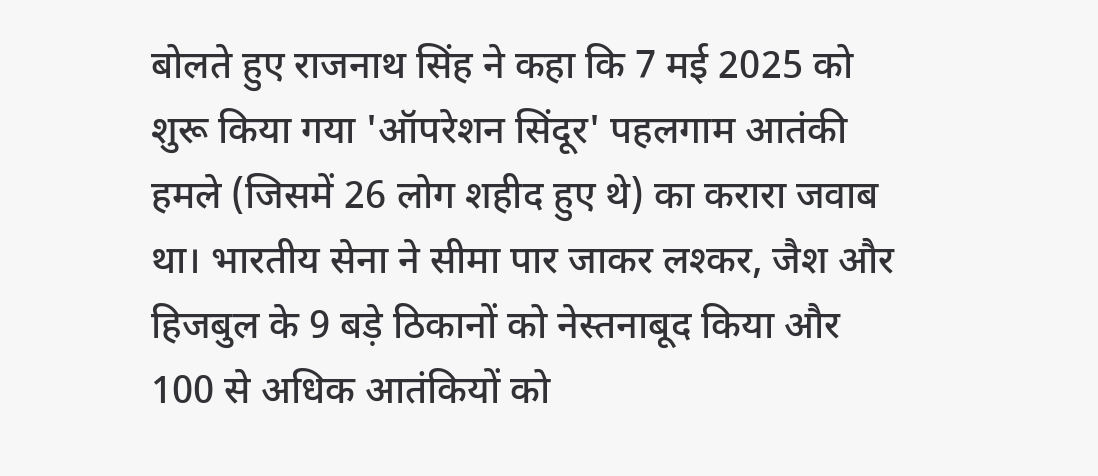बोलते हुए राजनाथ सिंह ने कहा कि 7 मई 2025 को शुरू किया गया 'ऑपरेशन सिंदूर' पहलगाम आतंकी हमले (जिसमें 26 लोग शहीद हुए थे) का करारा जवाब था। भारतीय सेना ने सीमा पार जाकर लश्कर, जैश और हिजबुल के 9 बड़े ठिकानों को नेस्तनाबूद किया और 100 से अधिक आतंकियों को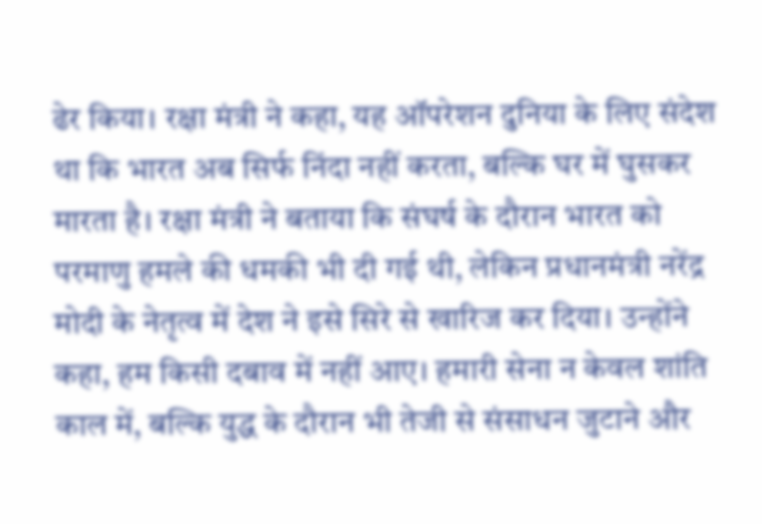ढेर किया। रक्षा मंत्री ने कहा, यह ऑपरेशन दुनिया के लिए संदेश था कि भारत अब सिर्फ निंदा नहीं करता, बल्कि घर में घुसकर मारता है। रक्षा मंत्री ने बताया कि संघर्ष के दौरान भारत को परमाणु हमले की धमकी भी दी गई थी, लेकिन प्रधानमंत्री नरेंद्र मोदी के नेतृत्व में देश ने इसे सिरे से खारिज कर दिया। उन्होंने कहा, हम किसी दबाव में नहीं आए। हमारी सेना न केवल शांति काल में, बल्कि युद्ध के दौरान भी तेजी से संसाधन जुटाने और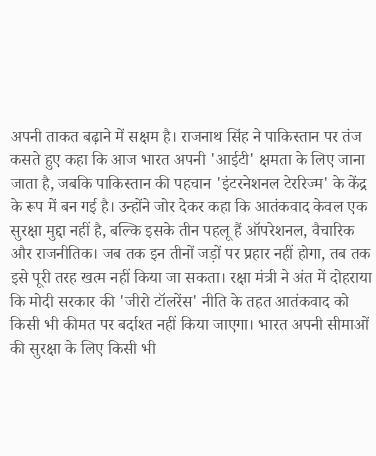अपनी ताकत बढ़ाने में सक्षम है। राजनाथ सिंह ने पाकिस्तान पर तंज कसते हुए कहा कि आज भारत अपनी 'आईटी' क्षमता के लिए जाना जाता है, जबकि पाकिस्तान की पहचान 'इंटरनेशनल टेररिज्म' के केंद्र के रूप में बन गई है। उन्होंने जोर देकर कहा कि आतंकवाद केवल एक सुरक्षा मुद्दा नहीं है, बल्कि इसके तीन पहलू हैं ऑपरेशनल, वैचारिक और राजनीतिक। जब तक इन तीनों जड़ों पर प्रहार नहीं होगा, तब तक इसे पूरी तरह खत्म नहीं किया जा सकता। रक्षा मंत्री ने अंत में दोहराया कि मोदी सरकार की 'जीरो टॉलरेंस' नीति के तहत आतंकवाद को किसी भी कीमत पर बर्दाश्त नहीं किया जाएगा। भारत अपनी सीमाओं की सुरक्षा के लिए किसी भी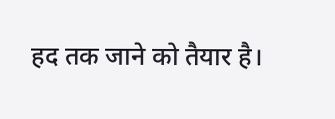हद तक जाने को तैयार है।